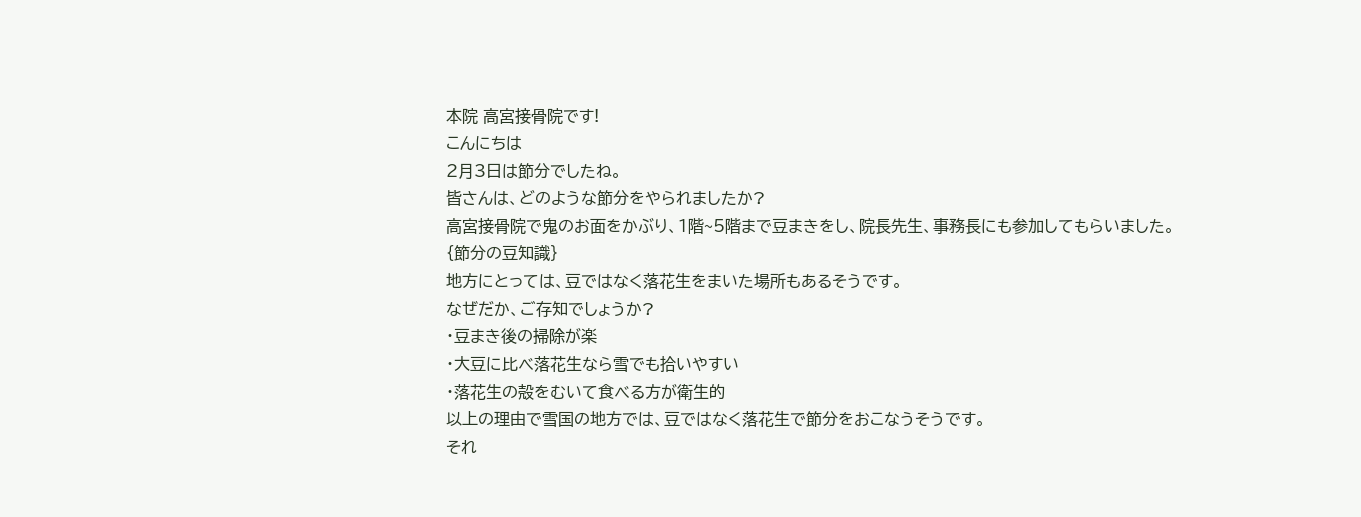本院 高宮接骨院です!
こんにちは
2月3日は節分でしたね。
皆さんは、どのような節分をやられましたか?
高宮接骨院で鬼のお面をかぶり、1階~5階まで豆まきをし、院長先生、事務長にも参加してもらいました。
{節分の豆知識}
地方にとっては、豆ではなく落花生をまいた場所もあるそうです。
なぜだか、ご存知でしょうか?
・豆まき後の掃除が楽
・大豆に比べ落花生なら雪でも拾いやすい
・落花生の殻をむいて食べる方が衛生的
以上の理由で雪国の地方では、豆ではなく落花生で節分をおこなうそうです。
それ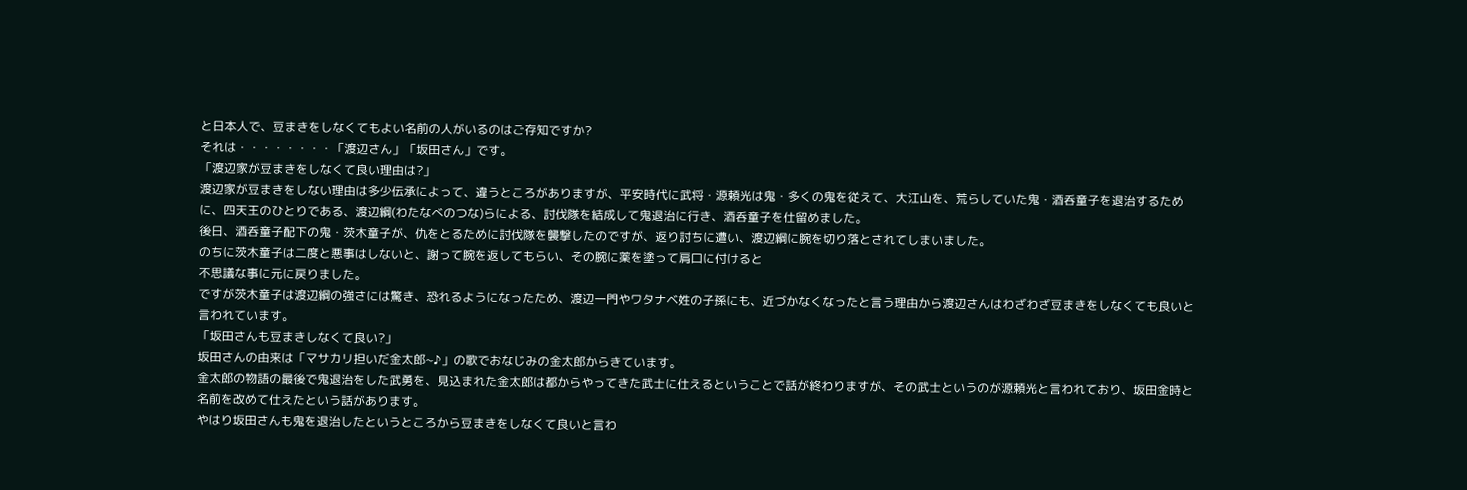と日本人で、豆まきをしなくてもよい名前の人がいるのはご存知ですか?
それは・・・・・・・・「渡辺さん」「坂田さん」です。
「渡辺家が豆まきをしなくて良い理由は?」
渡辺家が豆まきをしない理由は多少伝承によって、違うところがありますが、平安時代に武将・源頼光は鬼・多くの鬼を従えて、大江山を、荒らしていた鬼・酒呑童子を退治するために、四天王のひとりである、渡辺綱(わたなべのつな)らによる、討伐隊を結成して鬼退治に行き、酒呑童子を仕留めました。
後日、酒呑童子配下の鬼・茨木童子が、仇をとるために討伐隊を襲撃したのですが、返り討ちに遭い、渡辺綱に腕を切り落とされてしまいました。
のちに茨木童子は二度と悪事はしないと、謝って腕を返してもらい、その腕に薬を塗って肩口に付けると
不思議な事に元に戻りました。
ですが茨木童子は渡辺綱の強さには驚き、恐れるようになったため、渡辺一門やワタナベ姓の子孫にも、近づかなくなったと言う理由から渡辺さんはわざわざ豆まきをしなくても良いと言われています。
「坂田さんも豆まきしなくて良い?」
坂田さんの由来は「マサカリ担いだ金太郎~♪」の歌でおなじみの金太郎からきています。
金太郎の物語の最後で鬼退治をした武勇を、見込まれた金太郎は都からやってきた武士に仕えるということで話が終わりますが、その武士というのが源頼光と言われており、坂田金時と名前を改めて仕えたという話があります。
やはり坂田さんも鬼を退治したというところから豆まきをしなくて良いと言わ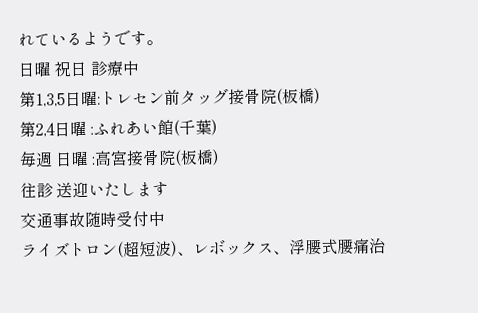れているようです。
日曜 祝日 診療中
第1,3,5日曜:トレセン前タッグ接骨院(板橋)
第2,4日曜 :ふれあい館(千葉)
毎週 日曜 :高宮接骨院(板橋)
往診 送迎いたします
交通事故随時受付中
ライズトロン(超短波)、レボックス、浮腰式腰痛治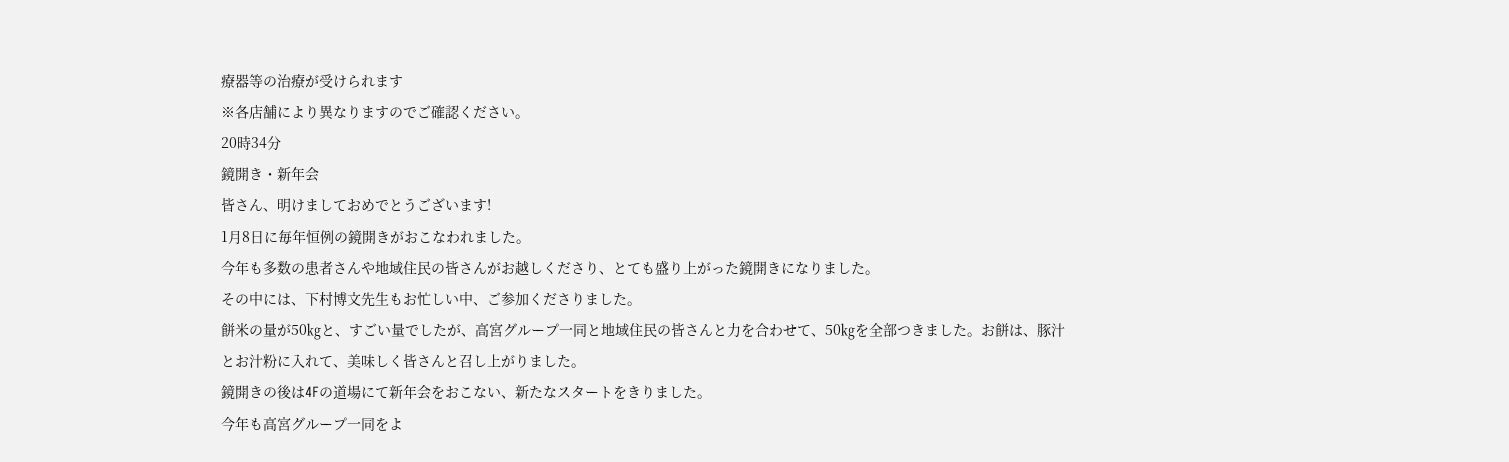療器等の治療が受けられます
※各店舗により異なりますのでご確認ください。
20時34分
鏡開き・新年会
皆さん、明けましておめでとうございます!
1月8日に毎年恒例の鏡開きがおこなわれました。
今年も多数の患者さんや地域住民の皆さんがお越しくださり、とても盛り上がった鏡開きになりました。
その中には、下村博文先生もお忙しい中、ご参加くださりました。
餅米の量が50㎏と、すごい量でしたが、高宮グループ一同と地域住民の皆さんと力を合わせて、50㎏を全部つきました。お餅は、豚汁とお汁粉に入れて、美味しく皆さんと召し上がりました。
鏡開きの後は4Fの道場にて新年会をおこない、新たなスタートをきりました。
今年も高宮グループ一同をよ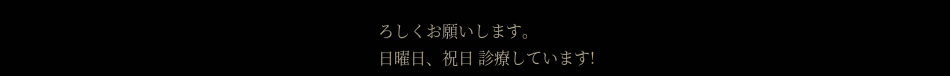ろしくお願いします。
日曜日、祝日 診療しています!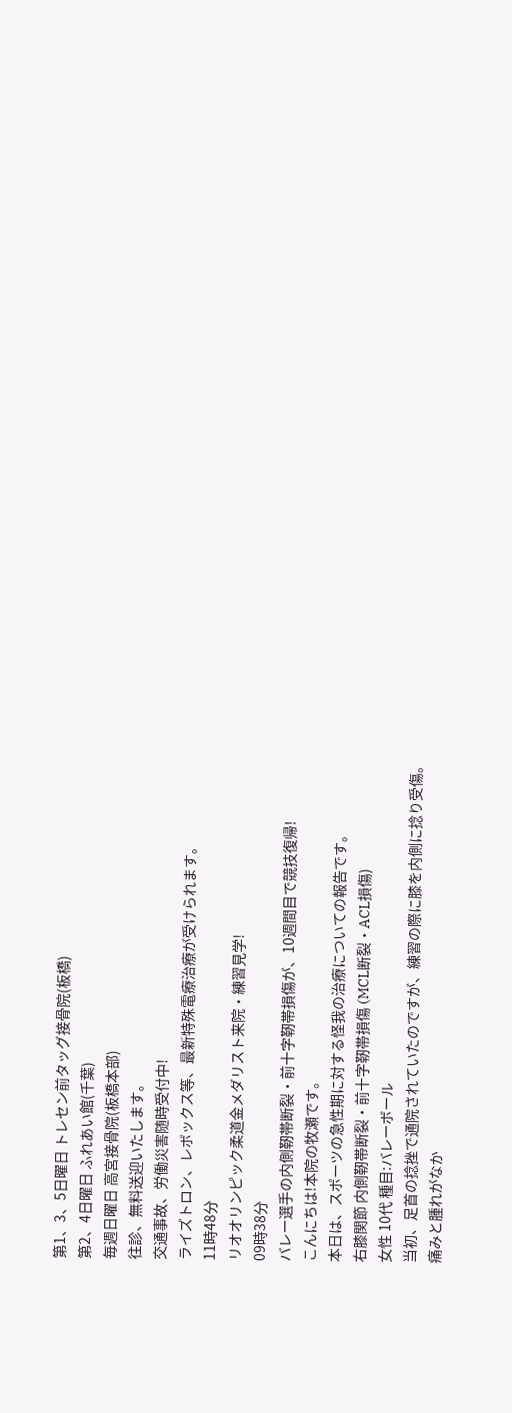第1、3、5日曜日 トレセン前タッグ接骨院(板橋)
第2、4日曜日 ふれあい館(千葉)
毎週日曜日 高宮接骨院(板橋本部)
往診、無料送迎いたします。
交通事故、労働災害随時受付中!
ライズトロン、レボックス等、最新特殊電療治療が受けられます。
11時48分
リオオリンピック柔道金メダリスト来院・練習見学!
09時38分
バレー選手の内側靭帯断裂・前十字靭帯損傷が、10週間目で競技復帰!
こんにちは!本院の牧瀬です。
本日は、スポーツの急性期に対する怪我の治療についての報告です。
右膝関節 内側靭帯断裂・前十字靭帯損傷 (MCL断裂・ACL損傷)
女性 10代 種目:バレーボール
当初、足首の捻挫で通院されていたのですが、練習の際に膝を内側に捻り受傷。
痛みと腫れがなか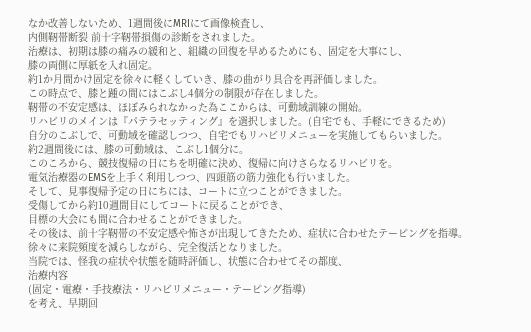なか改善しないため、1週間後にMRIにて画像検査し、
内側靭帯断裂 前十字靭帯損傷の診断をされました。
治療は、初期は膝の痛みの緩和と、組織の回復を早めるためにも、固定を大事にし、
膝の両側に厚紙を入れ固定。
約1か月間かけ固定を徐々に軽くしていき、膝の曲がり具合を再評価しました。
この時点で、膝と踵の間にはこぶし4個分の制限が存在しました。
靭帯の不安定感は、ほぼみられなかった為ここからは、可動域訓練の開始。
リハビリのメインは『パテラセッティング』を選択しました。(自宅でも、手軽にできるため)
自分のこぶしで、可動域を確認しつつ、自宅でもリハビリメニューを実施してもらいました。
約2週間後には、膝の可動域は、こぶし1個分に。
このころから、競技復帰の日にちを明確に決め、復帰に向けさらなるリハビリを。
電気治療器のEMSを上手く利用しつつ、四頭筋の筋力強化も行いました。
そして、見事復帰予定の日にちには、コートに立つことができました。
受傷してから約10週間目にしてコートに戻ることができ、
目標の大会にも間に合わせることができました。
その後は、前十字靭帯の不安定感や怖さが出現してきたため、症状に合わせたテーピングを指導。
徐々に来院頻度を減らしながら、完全復活となりました。
当院では、怪我の症状や状態を随時評価し、状態に合わせてその都度、
治療内容
(固定・電療・手技療法・リハビリメニュー・テーピング指導)
を考え、早期回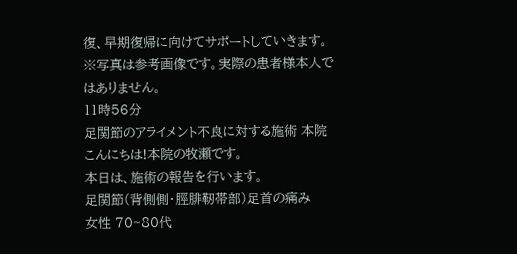復、早期復帰に向けてサポートしていきます。
※写真は参考画像です。実際の患者様本人ではありません。
11時56分
足関節のアライメント不良に対する施術 本院
こんにちは!本院の牧瀬です。
本日は、施術の報告を行います。
足関節(背側側・脛腓靭帯部)足首の痛み
女性 70~80代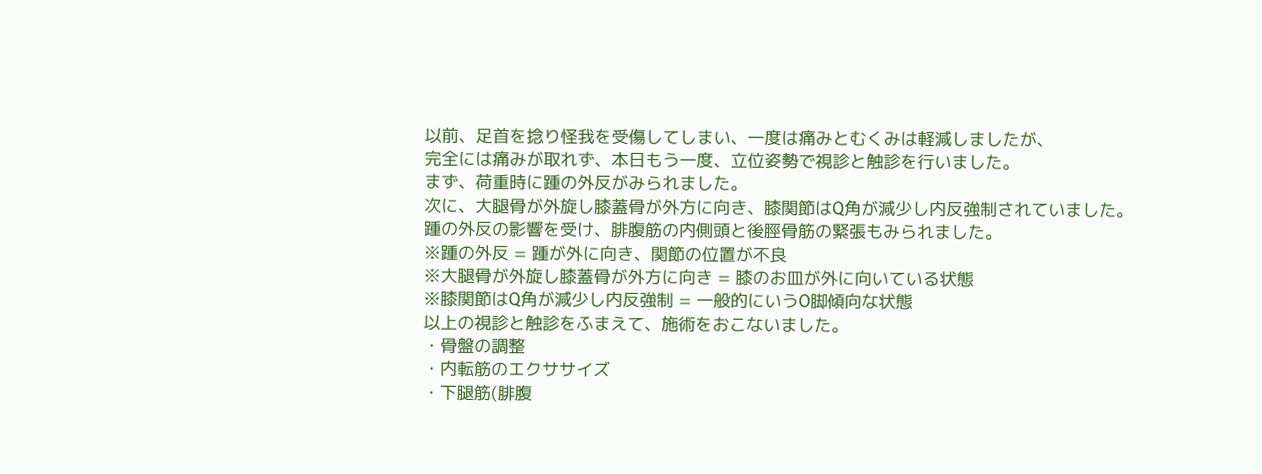以前、足首を捻り怪我を受傷してしまい、一度は痛みとむくみは軽減しましたが、
完全には痛みが取れず、本日もう一度、立位姿勢で視診と触診を行いました。
まず、荷重時に踵の外反がみられました。
次に、大腿骨が外旋し膝蓋骨が外方に向き、膝関節はQ角が減少し内反強制されていました。
踵の外反の影響を受け、腓腹筋の内側頭と後脛骨筋の緊張もみられました。
※踵の外反 = 踵が外に向き、関節の位置が不良
※大腿骨が外旋し膝蓋骨が外方に向き = 膝のお皿が外に向いている状態
※膝関節はQ角が減少し内反強制 = 一般的にいうO脚傾向な状態
以上の視診と触診をふまえて、施術をおこないました。
・骨盤の調整
・内転筋のエクササイズ
・下腿筋(腓腹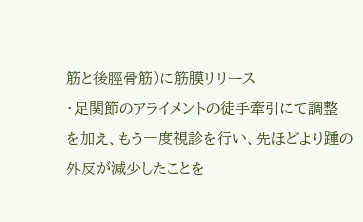筋と後脛骨筋)に筋膜リリース
・足関節のアライメントの徒手牽引にて調整
を加え、もう一度視診を行い、先ほどより踵の外反が減少したことを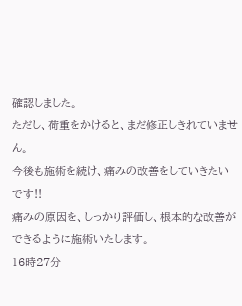確認しました。
ただし、荷重をかけると、まだ修正しきれていません。
今後も施術を続け、痛みの改善をしていきたいです!!
痛みの原因を、しっかり評価し、根本的な改善ができるように施術いたします。
16時27分